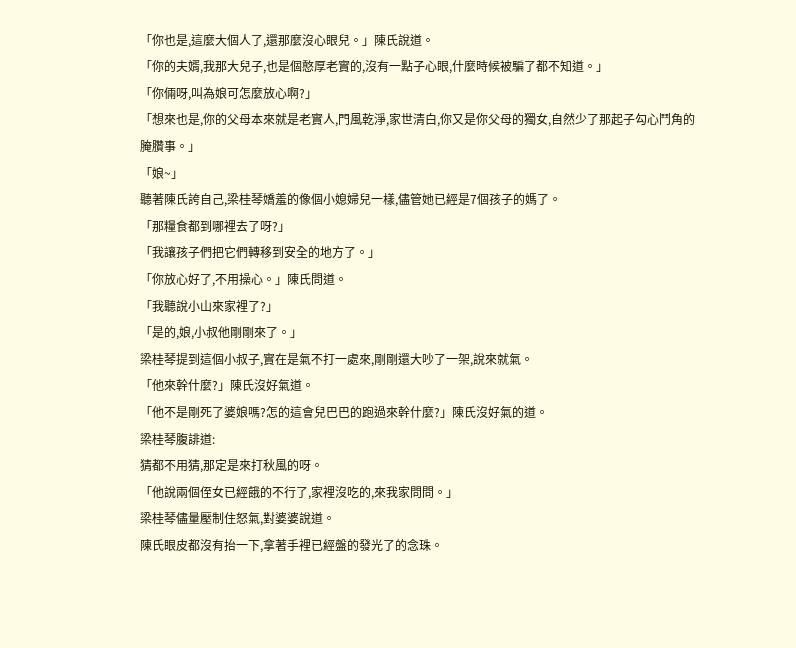「你也是,這麼大個人了,還那麼沒心眼兒。」陳氏說道。
「你的夫婿,我那大兒子,也是個憨厚老實的,沒有一點子心眼,什麼時候被騙了都不知道。」
「你倆呀,叫為娘可怎麼放心啊?」
「想來也是,你的父母本來就是老實人,門風乾淨,家世清白,你又是你父母的獨女,自然少了那起子勾心鬥角的腌臢事。」
「娘~」
聽著陳氏誇自己,梁桂琴嬌羞的像個小媳婦兒一樣,儘管她已經是7個孩子的媽了。
「那糧食都到哪裡去了呀?」
「我讓孩子們把它們轉移到安全的地方了。」
「你放心好了,不用操心。」陳氏問道。
「我聽說小山來家裡了?」
「是的,娘,小叔他剛剛來了。」
梁桂琴提到這個小叔子,實在是氣不打一處來,剛剛還大吵了一架,說來就氣。
「他來幹什麼?」陳氏沒好氣道。
「他不是剛死了婆娘嗎?怎的這會兒巴巴的跑過來幹什麼?」陳氏沒好氣的道。
梁桂琴腹誹道:
猜都不用猜,那定是來打秋風的呀。
「他說兩個侄女已經餓的不行了,家裡沒吃的,來我家問問。」
梁桂琴儘量壓制住怒氣,對婆婆說道。
陳氏眼皮都沒有抬一下,拿著手裡已經盤的發光了的念珠。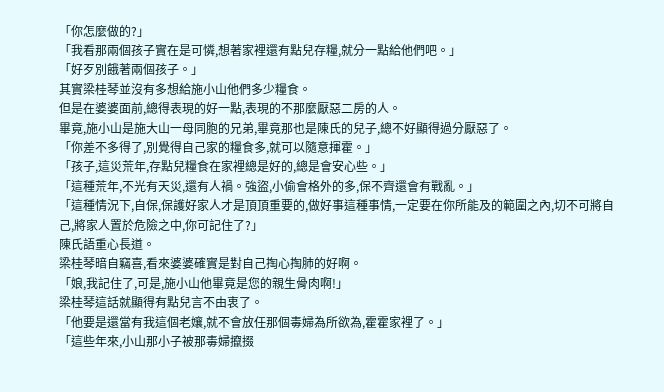「你怎麼做的?」
「我看那兩個孩子實在是可憐,想著家裡還有點兒存糧,就分一點給他們吧。」
「好歹別餓著兩個孩子。」
其實梁桂琴並沒有多想給施小山他們多少糧食。
但是在婆婆面前,總得表現的好一點,表現的不那麼厭惡二房的人。
畢竟,施小山是施大山一母同胞的兄弟,畢竟那也是陳氏的兒子,總不好顯得過分厭惡了。
「你差不多得了,別覺得自己家的糧食多,就可以隨意揮霍。」
「孩子,這災荒年,存點兒糧食在家裡總是好的,總是會安心些。」
「這種荒年,不光有天災,還有人禍。強盜,小偷會格外的多,保不齊還會有戰亂。」
「這種情況下,自保,保護好家人才是頂頂重要的,做好事這種事情,一定要在你所能及的範圍之內,切不可將自己,將家人置於危險之中,你可記住了?」
陳氏語重心長道。
梁桂琴暗自竊喜,看來婆婆確實是對自己掏心掏肺的好啊。
「娘,我記住了,可是,施小山他畢竟是您的親生骨肉啊!」
梁桂琴這話就顯得有點兒言不由衷了。
「他要是還當有我這個老孃,就不會放任那個毒婦為所欲為,霍霍家裡了。」
「這些年來,小山那小子被那毒婦攛掇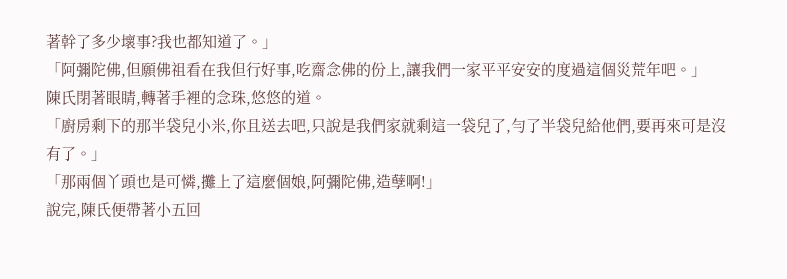著幹了多少壞事?我也都知道了。」
「阿彌陀佛,但願佛祖看在我但行好事,吃齋念佛的份上,讓我們一家平平安安的度過這個災荒年吧。」
陳氏閉著眼睛,轉著手裡的念珠,悠悠的道。
「廚房剩下的那半袋兒小米,你且送去吧,只說是我們家就剩這一袋兒了,勻了半袋兒給他們,要再來可是沒有了。」
「那兩個丫頭也是可憐,攤上了這麼個娘,阿彌陀佛,造孽啊!」
說完,陳氏便帶著小五回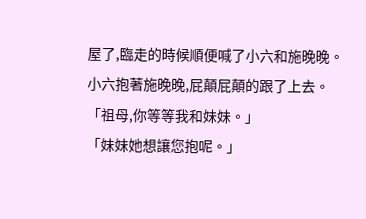屋了,臨走的時候順便喊了小六和施晚晚。
小六抱著施晚晚,屁顛屁顛的跟了上去。
「祖母,你等等我和妹妹。」
「妹妹她想讓您抱呢。」